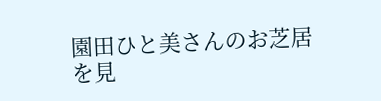園田ひと美さんのお芝居を見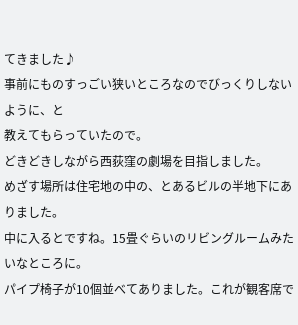てきました♪
事前にものすっごい狭いところなのでびっくりしないように、と
教えてもらっていたので。
どきどきしながら西荻窪の劇場を目指しました。
めざす場所は住宅地の中の、とあるビルの半地下にありました。
中に入るとですね。15畳ぐらいのリビングルームみたいなところに。
パイプ椅子が10個並べてありました。これが観客席で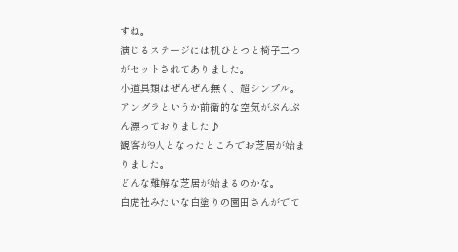すね。
演じるステージには机ひとつと椅子二つがセットされてありました。
小道具類はぜんぜん無く、超シンプル。
アングラというか前衛的な空気がぷんぷん漂っておりました♪
観客が9人となったところでお芝居が始まりました。
どんな難解な芝居が始まるのかな。
白虎社みたいな白塗りの園田さんがでて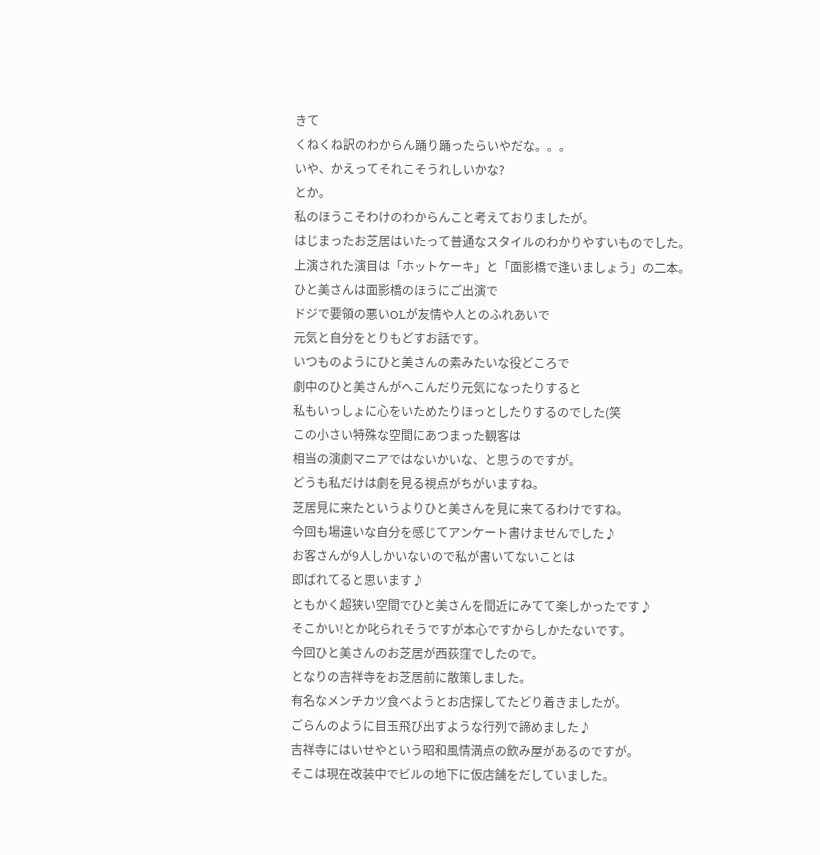きて
くねくね訳のわからん踊り踊ったらいやだな。。。
いや、かえってそれこそうれしいかな?
とか。
私のほうこそわけのわからんこと考えておりましたが。
はじまったお芝居はいたって普通なスタイルのわかりやすいものでした。
上演された演目は「ホットケーキ」と「面影橋で逢いましょう」の二本。
ひと美さんは面影橋のほうにご出演で
ドジで要領の悪いOLが友情や人とのふれあいで
元気と自分をとりもどすお話です。
いつものようにひと美さんの素みたいな役どころで
劇中のひと美さんがへこんだり元気になったりすると
私もいっしょに心をいためたりほっとしたりするのでした(笑
この小さい特殊な空間にあつまった観客は
相当の演劇マニアではないかいな、と思うのですが。
どうも私だけは劇を見る視点がちがいますね。
芝居見に来たというよりひと美さんを見に来てるわけですね。
今回も場違いな自分を感じてアンケート書けませんでした♪
お客さんが9人しかいないので私が書いてないことは
即ばれてると思います♪
ともかく超狭い空間でひと美さんを間近にみてて楽しかったです♪
そこかい!とか叱られそうですが本心ですからしかたないです。
今回ひと美さんのお芝居が西荻窪でしたので。
となりの吉祥寺をお芝居前に散策しました。
有名なメンチカツ食べようとお店探してたどり着きましたが。
ごらんのように目玉飛び出すような行列で諦めました♪
吉祥寺にはいせやという昭和風情満点の飲み屋があるのですが。
そこは現在改装中でビルの地下に仮店舗をだしていました。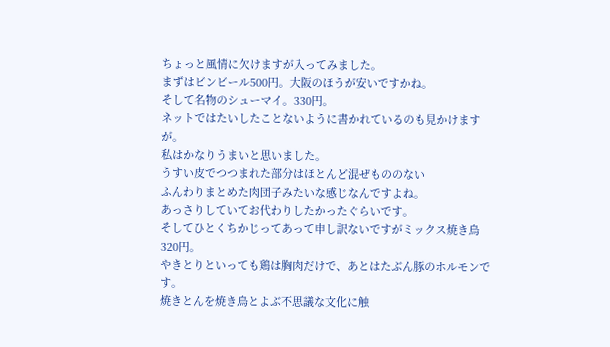ちょっと風情に欠けますが入ってみました。
まずはビンビール500円。大阪のほうが安いですかね。
そして名物のシューマイ。330円。
ネットではたいしたことないように書かれているのも見かけますが。
私はかなりうまいと思いました。
うすい皮でつつまれた部分はほとんど混ぜもののない
ふんわりまとめた肉団子みたいな感じなんですよね。
あっさりしていてお代わりしたかったぐらいです。
そしてひとくちかじってあって申し訳ないですがミックス焼き鳥320円。
やきとりといっても鶏は胸肉だけで、あとはたぶん豚のホルモンです。
焼きとんを焼き鳥とよぶ不思議な文化に触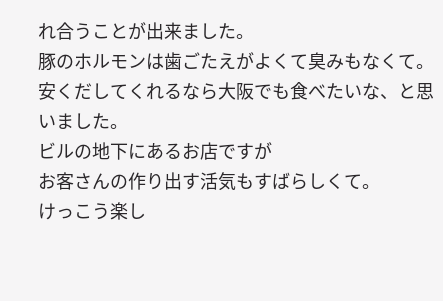れ合うことが出来ました。
豚のホルモンは歯ごたえがよくて臭みもなくて。
安くだしてくれるなら大阪でも食べたいな、と思いました。
ビルの地下にあるお店ですが
お客さんの作り出す活気もすばらしくて。
けっこう楽し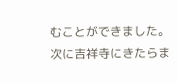むことができました。
次に吉祥寺にきたらま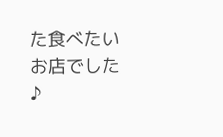た食べたいお店でした♪